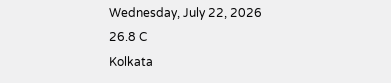Wednesday, July 22, 2026
26.8 C
Kolkata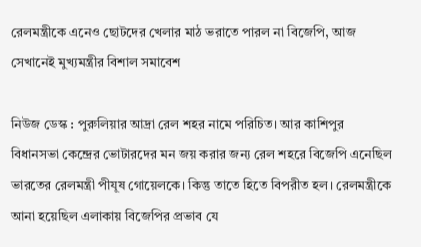রেলমন্ত্রীকে এনেও ছোটদের খেলার মাঠ ভরাতে পারল না বিজেপি, আজ সেখানেই মুখ্যমন্ত্রীর বিশাল সমাবেশ

নিউজ ডেস্ক : পুরুলিয়ার আদ্রা রেল শহর নামে পরিচিত। আর কাশিপুর বিধানসভা কেন্দ্রের ভোটারদের মন জয় করার জন্য রেল শহরে বিজেপি এনেছিল ভারতের রেলমন্ত্রী পীযূষ গোয়েলকে। কিন্তু তাতে হিতে বিপরীত হল। রেলমন্ত্রীকে আনা হয়েছিল এলাকায় বিজেপির প্রভাব যে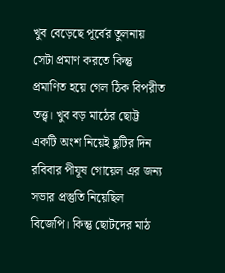খুব বেড়েছে পূর্বের তুলনায় সেটা প্রমাণ করতে কিন্তু প্রমাণিত হয়ে গেল ঠিক বিপরীত তত্ত্ব। খুব বড় মাঠের ছোট্ট একটি অংশ নিয়েই ছুটির দিন রবিবার পীযূষ গোয়েল এর জন্য সভার প্রস্তুতি নিয়েছিল বিজেপি। কিন্তু ছোটদের মাঠ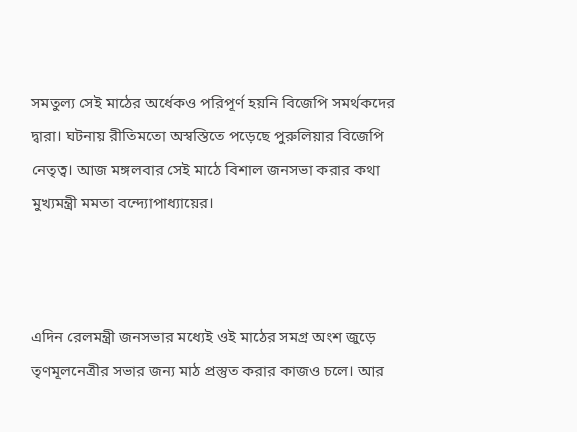সমতুল্য সেই মাঠের অর্ধেকও পরিপূর্ণ হয়নি বিজেপি সমর্থকদের দ্বারা। ঘটনায় রীতিমতো অস্বস্তিতে পড়েছে পুরুলিয়ার বিজেপি নেতৃত্ব। আজ মঙ্গলবার সেই মাঠে বিশাল জনসভা করার কথা মুখ্যমন্ত্রী মমতা বন্দ্যোপাধ্যায়ের।



এদিন রেলমন্ত্রী জনসভার মধ্যেই ওই মাঠের সমগ্র অংশ জুড়ে তৃণমূলনেত্রীর সভার জন্য মাঠ প্রস্তুত করার কাজও চলে। আর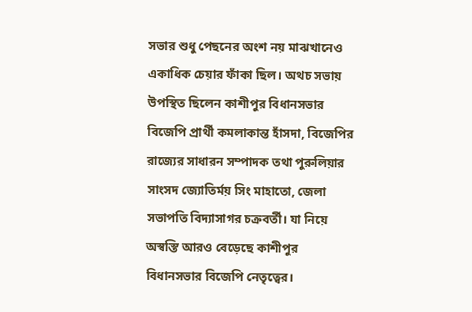সভার শুধু পেছনের অংশ নয় মাঝখানেও একাধিক চেয়ার ফাঁকা ছিল। অথচ সভায় উপস্থিত ছিলেন কাশীপুর বিধানসভার বিজেপি প্রার্থী কমলাকান্ত হাঁসদা, বিজেপির রাজ্যের সাধারন সম্পাদক তথা পুরুলিয়ার সাংসদ জ্যোতির্ময় সিং মাহাতো, জেলা সভাপতি বিদ্যাসাগর চক্রবর্তী। যা নিয়ে অস্বস্তি আরও বেড়েছে কাশীপুর বিধানসভার বিজেপি নেতৃত্বের।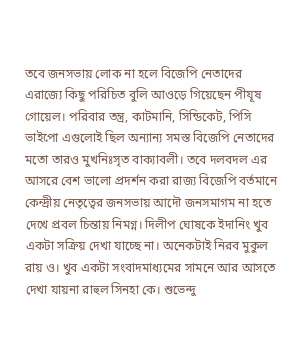তবে জনসভায় লোক না হলে বিজেপি নেতাদের এরাজ্যে কিছু পরিচিত বুলি আওড়ে গিয়েছেন পীযূষ গোয়েল। পরিবার তন্ত্র, কাটমানি, সিন্ডিকেট, পিসি ভাইপো এগুলোই ছিল অন্যান্য সমস্ত বিজেপি নেতাদের মতো তারও মুখনিঃসৃত বাক্যাবলী। তবে দলবদল এর আসরে বেশ ভালো প্রদর্শন করা রাজ্য বিজেপি বর্তমানে কেন্দ্রীয় নেতৃত্বের জনসভায় আদৌ জনসমাগম না হতে দেখে প্রবল চিন্তায় নিমগ্ন। দিলীপ ঘোষকে ইদানিং খুব একটা সক্রিয় দেখা যাচ্ছে না। অনেকটাই নিরব মুকুল রায় ও। খুব একটা সংবাদমাধ্যমের সামনে আর আসতে দেখা যায়না রাহুল সিনহা কে। শুভেন্দু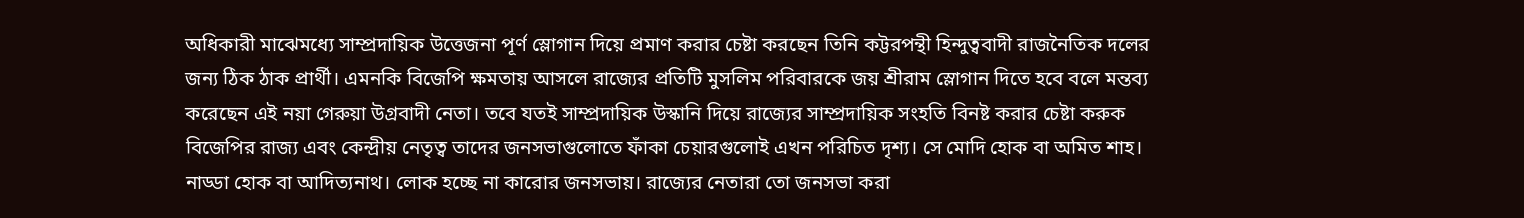অধিকারী মাঝেমধ্যে সাম্প্রদায়িক উত্তেজনা পূর্ণ স্লোগান দিয়ে প্রমাণ করার চেষ্টা করছেন তিনি কট্টরপন্থী হিন্দুত্ববাদী রাজনৈতিক দলের জন্য ঠিক ঠাক প্রার্থী। এমনকি বিজেপি ক্ষমতায় আসলে রাজ্যের প্রতিটি মুসলিম পরিবারকে জয় শ্রীরাম স্লোগান দিতে হবে বলে মন্তব্য করেছেন এই নয়া গেরুয়া উগ্রবাদী নেতা। তবে যতই সাম্প্রদায়িক উস্কানি দিয়ে রাজ্যের সাম্প্রদায়িক সংহতি বিনষ্ট করার চেষ্টা করুক বিজেপির রাজ্য এবং কেন্দ্রীয় নেতৃত্ব তাদের জনসভাগুলোতে ফাঁকা চেয়ারগুলোই এখন পরিচিত দৃশ্য। সে মোদি হোক বা অমিত শাহ। নাড্ডা হোক বা আদিত্যনাথ। লোক হচ্ছে না কারোর জনসভায়। রাজ্যের নেতারা তো জনসভা করা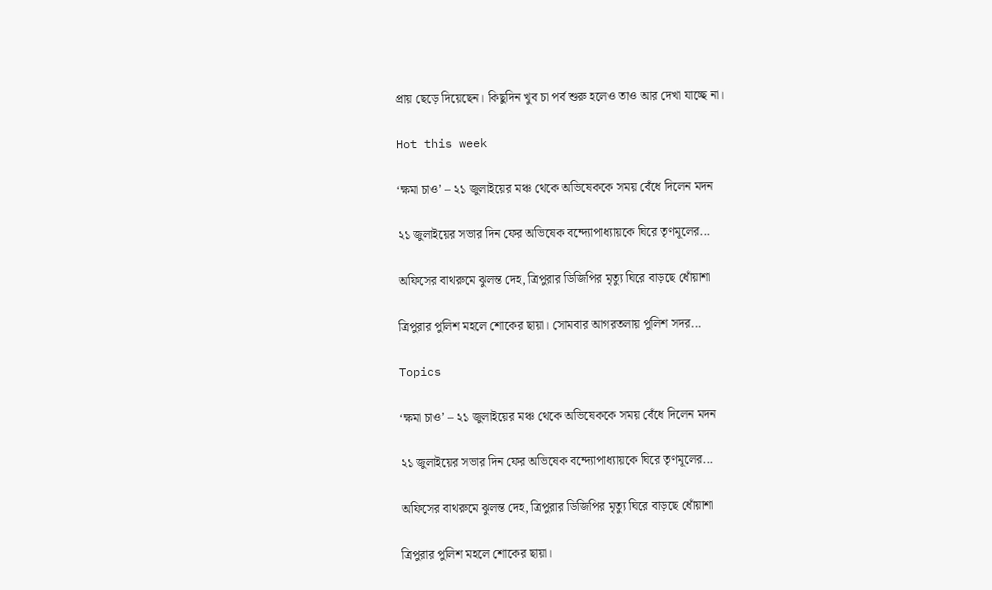প্রায় ছেড়ে দিয়েছেন। কিছুদিন খুব চা পর্ব শুরু হলেও তাও আর দেখা যাচ্ছে না।

Hot this week

‘ক্ষমা চাও’ – ২১ জুলাইয়ের মঞ্চ থেকে অভিষেককে সময় বেঁধে দিলেন মদন

২১ জুলাইয়ের সভার দিন ফের অভিষেক বন্দ্যোপাধ্যায়কে ঘিরে তৃণমূলের...

অফিসের বাথরুমে ঝুলন্ত দেহ, ত্রিপুরার ডিজিপির মৃত্যু ঘিরে বাড়ছে ধোঁয়াশা

ত্রিপুরার পুলিশ মহলে শোকের ছায়া। সোমবার আগরতলায় পুলিশ সদর...

Topics

‘ক্ষমা চাও’ – ২১ জুলাইয়ের মঞ্চ থেকে অভিষেককে সময় বেঁধে দিলেন মদন

২১ জুলাইয়ের সভার দিন ফের অভিষেক বন্দ্যোপাধ্যায়কে ঘিরে তৃণমূলের...

অফিসের বাথরুমে ঝুলন্ত দেহ, ত্রিপুরার ডিজিপির মৃত্যু ঘিরে বাড়ছে ধোঁয়াশা

ত্রিপুরার পুলিশ মহলে শোকের ছায়া।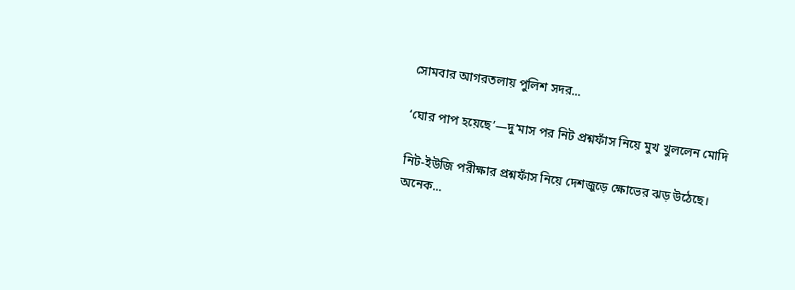সোমবার আগরতলায় পুলিশ সদর...

‘ঘোর পাপ হয়েছে’—দু’মাস পর নিট প্রশ্নফাঁস নিয়ে মুখ খুললেন মোদি

নিট-ইউজি পরীক্ষার প্রশ্নফাঁস নিয়ে দেশজুড়ে ক্ষোভের ঝড় উঠেছে। অনেক...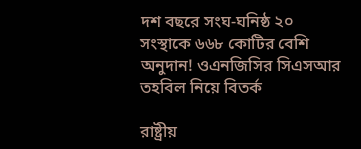দশ বছরে সংঘ-ঘনিষ্ঠ ২০ সংস্থাকে ৬৬৮ কোটির বেশি অনুদান! ওএনজিসির সিএসআর তহবিল নিয়ে বিতর্ক

রাষ্ট্রীয়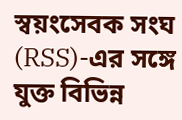স্বয়ংসেবক সংঘ (RSS)-এর সঙ্গে যুক্ত বিভিন্ন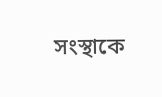সংস্থাকে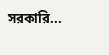সরকারি...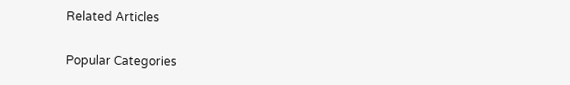Related Articles

Popular Categories